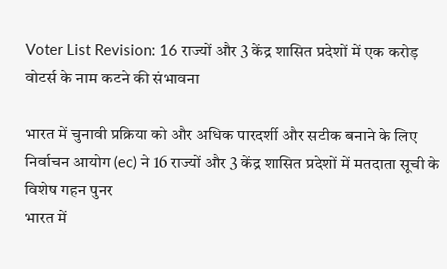Voter List Revision: 16 राज्यों और 3 केंद्र शासित प्रदेशों में एक करोड़ वोटर्स के नाम कटने की संभावना

भारत में चुनावी प्रक्रिया को और अधिक पारदर्शी और सटीक बनाने के लिए निर्वाचन आयोग (ec) ने 16 राज्यों और 3 केंद्र शासित प्रदेशों में मतदाता सूची के विशेष गहन पुनर
भारत में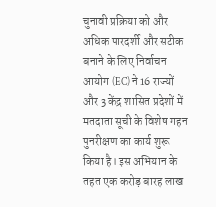चुनावी प्रक्रिया को और अधिक पारदर्शी और सटीक बनाने के लिए निर्वाचन आयोग (EC) ने 16 राज्यों और 3 केंद्र शासित प्रदेशों में मतदाता सूची के विशेष गहन पुनरीक्षण का कार्य शुरू किया है। इस अभियान के तहत एक करोड़ बारह लाख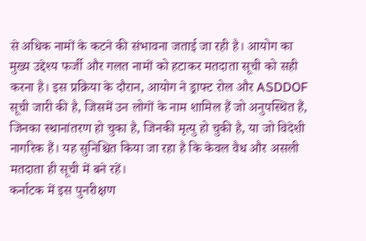से अधिक नामों के कटने की संभावना जताई जा रही है। आयोग का मुख्य उद्देश्य फर्जी और गलत नामों को हटाकर मतदाता सूची को सही करना है। इस प्रक्रिया के दौरान, आयोग ने ड्राफ्ट रोल और ASDDOF सूची जारी की है, जिसमें उन लोगों के नाम शामिल हैं जो अनुपस्थित हैं, जिनका स्थानांतरण हो चुका है, जिनकी मृत्यु हो चुकी है, या जो विदेशी नागरिक हैं। यह सुनिश्चित किया जा रहा है कि केवल वैध और असली मतदाता ही सूची में बने रहें।
कर्नाटक में इस पुनरीक्षण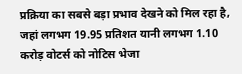प्रक्रिया का सबसे बड़ा प्रभाव देखने को मिल रहा है, जहां लगभग 19.95 प्रतिशत यानी लगभग 1.10 करोड़ वोटर्स को नोटिस भेजा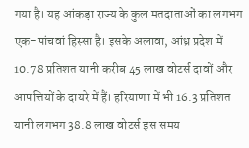गया है। यह आंकड़ा राज्य के कुल मतदाताओं का लगभग एक-पांचवां हिस्सा है। इसके अलावा, आंध्र प्रदेश में 10.78 प्रतिशत यानी करीब 45 लाख वोटर्स दावों और आपत्तियों के दायरे में हैं। हरियाणा में भी 16.3 प्रतिशत यानी लगभग 38.8 लाख वोटर्स इस समय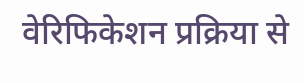वेरिफिकेशन प्रक्रिया से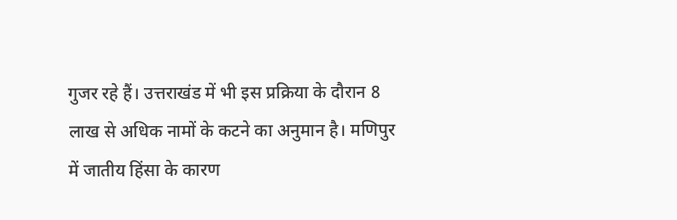गुजर रहे हैं। उत्तराखंड में भी इस प्रक्रिया के दौरान 8 लाख से अधिक नामों के कटने का अनुमान है। मणिपुर में जातीय हिंसा के कारण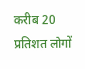करीब 20 प्रतिशत लोगों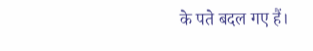के पते बदल गए हैं।